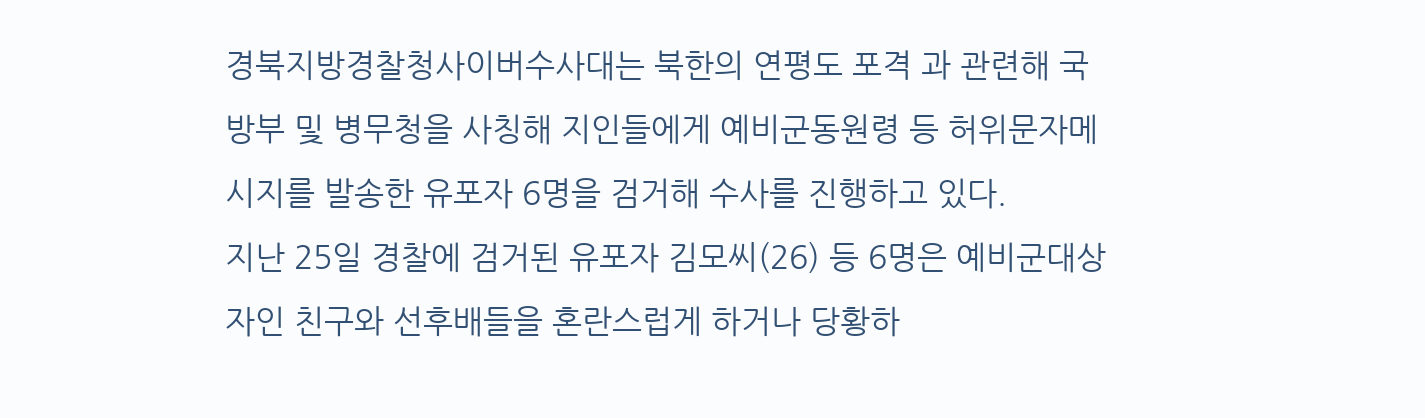경북지방경찰청사이버수사대는 북한의 연평도 포격 과 관련해 국방부 및 병무청을 사칭해 지인들에게 예비군동원령 등 허위문자메시지를 발송한 유포자 6명을 검거해 수사를 진행하고 있다.
지난 25일 경찰에 검거된 유포자 김모씨(26) 등 6명은 예비군대상자인 친구와 선후배들을 혼란스럽게 하거나 당황하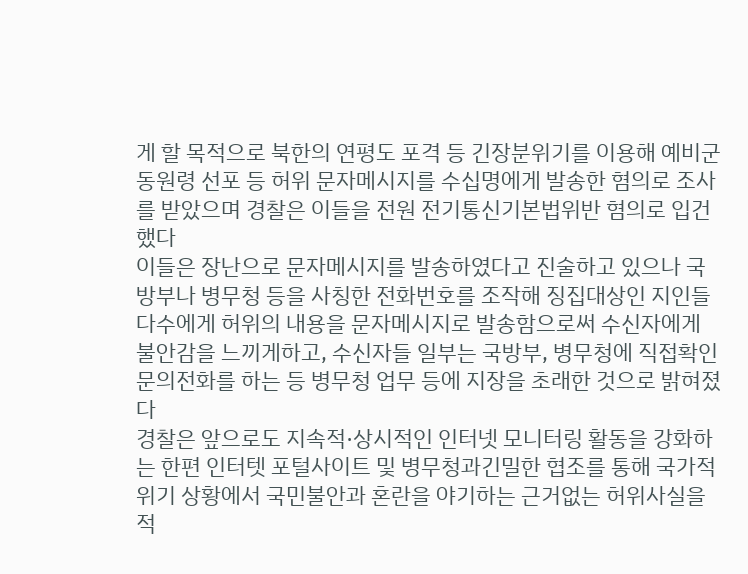게 할 목적으로 북한의 연평도 포격 등 긴장분위기를 이용해 예비군동원령 선포 등 허위 문자메시지를 수십명에게 발송한 혐의로 조사를 받았으며 경찰은 이들을 전원 전기통신기본법위반 혐의로 입건했다
이들은 장난으로 문자메시지를 발송하였다고 진술하고 있으나 국방부나 병무청 등을 사칭한 전화번호를 조작해 징집대상인 지인들 다수에게 허위의 내용을 문자메시지로 발송함으로써 수신자에게 불안감을 느끼게하고, 수신자들 일부는 국방부, 병무청에 직접확인 문의전화를 하는 등 병무청 업무 등에 지장을 초래한 것으로 밝혀졌다
경찰은 앞으로도 지속적·상시적인 인터넷 모니터링 활동을 강화하는 한편 인터텟 포털사이트 및 병무청과긴밀한 협조를 통해 국가적위기 상황에서 국민불안과 혼란을 야기하는 근거없는 허위사실을 적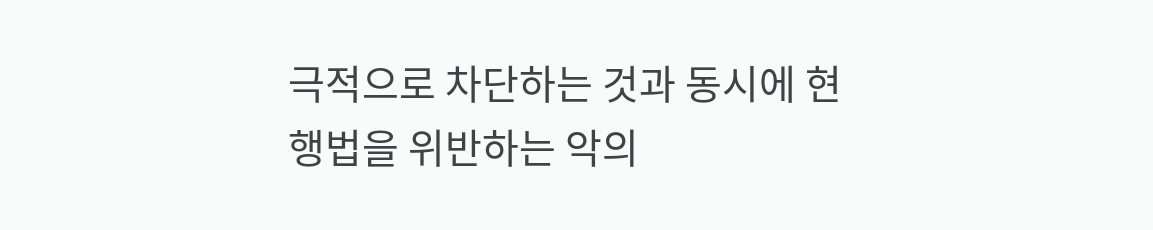극적으로 차단하는 것과 동시에 현행법을 위반하는 악의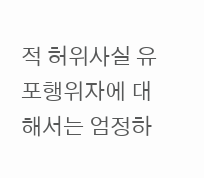적 허위사실 유포행위자에 대해서는 엄정하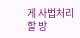게 사법처리할 방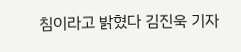침이라고 밝혔다 김진욱 기자